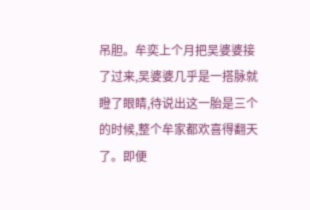吊胆。牟奕上个月把吴婆婆接了过来,吴婆婆几乎是一搭脉就瞪了眼睛,待说出这一胎是三个的时候,整个牟家都欢喜得翻天了。即便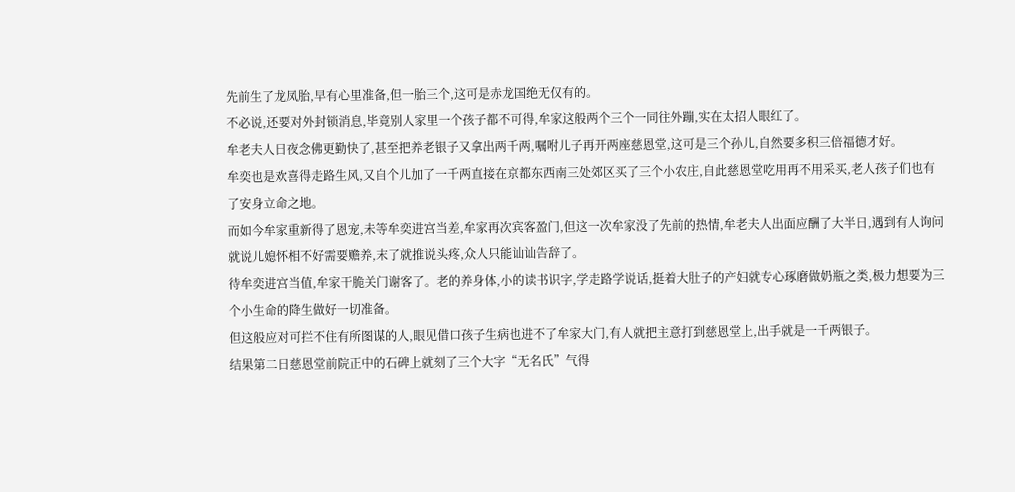先前生了龙凤胎,早有心里准备,但一胎三个,这可是赤龙国绝无仅有的。
不必说,还要对外封锁消息,毕竟别人家里一个孩子都不可得,牟家这般两个三个一同往外蹦,实在太招人眼红了。
牟老夫人日夜念佛更勤快了,甚至把养老银子又拿出两千两,嘱咐儿子再开两座慈恩堂,这可是三个孙儿,自然要多积三倍福德才好。
牟奕也是欢喜得走路生风,又自个儿加了一千两直接在京都东西南三处郊区买了三个小农庄,自此慈恩堂吃用再不用采买,老人孩子们也有了安身立命之地。
而如今牟家重新得了恩宠,未等牟奕进宫当差,牟家再次宾客盈门,但这一次牟家没了先前的热情,牟老夫人出面应酬了大半日,遇到有人询问就说儿媳怀相不好需要赡养,末了就推说头疼,众人只能讪讪告辞了。
待牟奕进宫当值,牟家干脆关门谢客了。老的养身体,小的读书识字,学走路学说话,挺着大肚子的产妇就专心琢磨做奶瓶之类,极力想要为三个小生命的降生做好一切准备。
但这般应对可拦不住有所图谋的人,眼见借口孩子生病也进不了牟家大门,有人就把主意打到慈恩堂上,出手就是一千两银子。
结果第二日慈恩堂前院正中的石碑上就刻了三个大字“无名氏”气得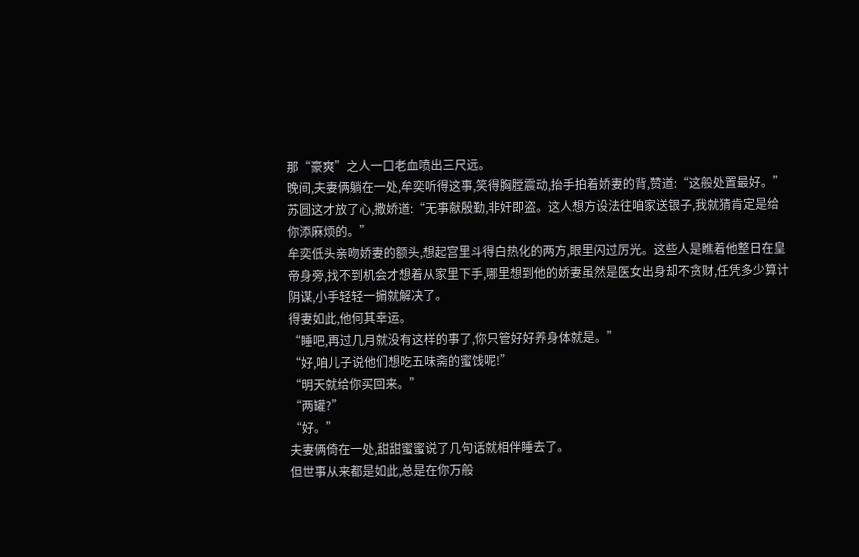那“豪爽”之人一口老血喷出三尺远。
晚间,夫妻俩躺在一处,牟奕听得这事,笑得胸膛震动,抬手拍着娇妻的背,赞道:“这般处置最好。”
苏圆这才放了心,撒娇道:“无事献殷勤,非奸即盗。这人想方设法往咱家送银子,我就猜肯定是给你添麻烦的。”
牟奕低头亲吻娇妻的额头,想起宫里斗得白热化的两方,眼里闪过厉光。这些人是瞧着他整日在皇帝身旁,找不到机会才想着从家里下手,哪里想到他的娇妻虽然是医女出身却不贪财,任凭多少算计阴谋,小手轻轻一掮就解决了。
得妻如此,他何其幸运。
“睡吧,再过几月就没有这样的事了,你只管好好养身体就是。”
“好,咱儿子说他们想吃五味斋的蜜饯呢!”
“明天就给你买回来。”
“两罐?”
“好。”
夫妻俩倚在一处,甜甜蜜蜜说了几句话就相伴睡去了。
但世事从来都是如此,总是在你万般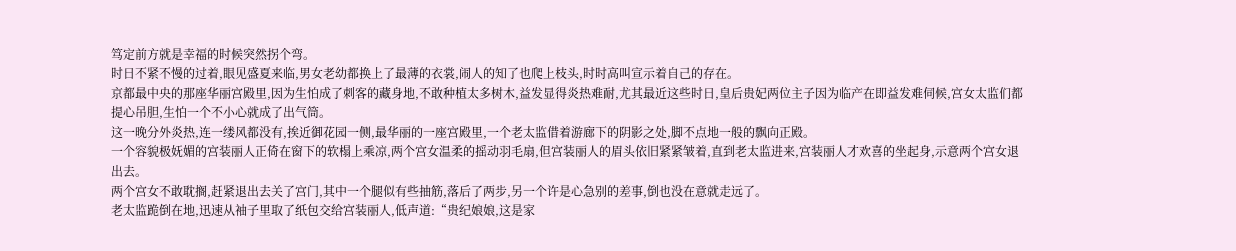笃定前方就是幸福的时候突然拐个弯。
时日不紧不慢的过着,眼见盛夏来临,男女老幼都换上了最薄的衣裳,闹人的知了也爬上枝头,时时高叫宣示着自己的存在。
京都最中央的那座华丽宫殿里,因为生怕成了刺客的藏身地,不敢种植太多树木,益发显得炎热难耐,尤其最近这些时日,皇后贵妃两位主子因为临产在即益发难伺候,宫女太监们都提心吊胆,生怕一个不小心就成了出气筒。
这一晚分外炎热,连一缕风都没有,挨近御花园一侧,最华丽的一座宫殿里,一个老太监借着游廊下的阴影之处,脚不点地一般的飘向正殿。
一个容貌极妩媚的宫装丽人正倚在窗下的软榻上乘凉,两个宫女温柔的摇动羽毛扇,但宫装丽人的眉头依旧紧紧皱着,直到老太监进来,宫装丽人才欢喜的坐起身,示意两个宫女退出去。
两个宫女不敢耽搁,赶紧退出去关了宫门,其中一个腿似有些抽筋,落后了两步,另一个许是心急别的差事,倒也没在意就走远了。
老太监跪倒在地,迅速从袖子里取了纸包交给宫装丽人,低声道:“贵纪娘娘,这是家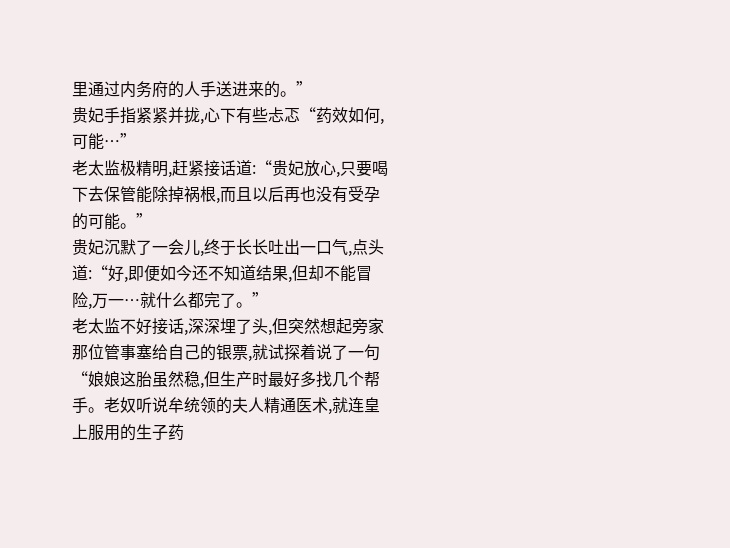里通过内务府的人手送进来的。”
贵妃手指紧紧并拢,心下有些忐忑“药效如何,可能…”
老太监极精明,赶紧接话道:“贵妃放心,只要喝下去保管能除掉祸根,而且以后再也没有受孕的可能。”
贵妃沉默了一会儿,终于长长吐出一口气,点头道:“好,即便如今还不知道结果,但却不能冒险,万一…就什么都完了。”
老太监不好接话,深深埋了头,但突然想起旁家那位管事塞给自己的银票,就试探着说了一句“娘娘这胎虽然稳,但生产时最好多找几个帮手。老奴听说牟统领的夫人精通医术,就连皇上服用的生子药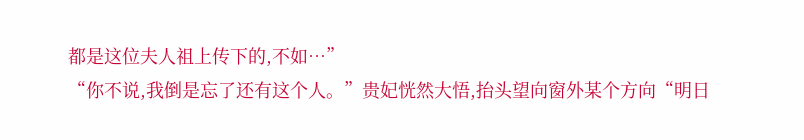都是这位夫人祖上传下的,不如…”
“你不说,我倒是忘了还有这个人。”贵妃恍然大悟,抬头望向窗外某个方向“明日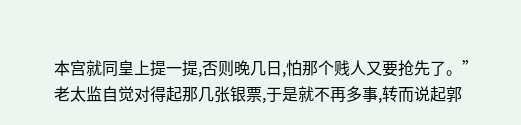本宫就同皇上提一提,否则晚几日,怕那个贱人又要抢先了。”
老太监自觉对得起那几张银票,于是就不再多事,转而说起郭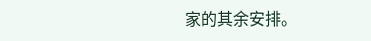家的其余安排。